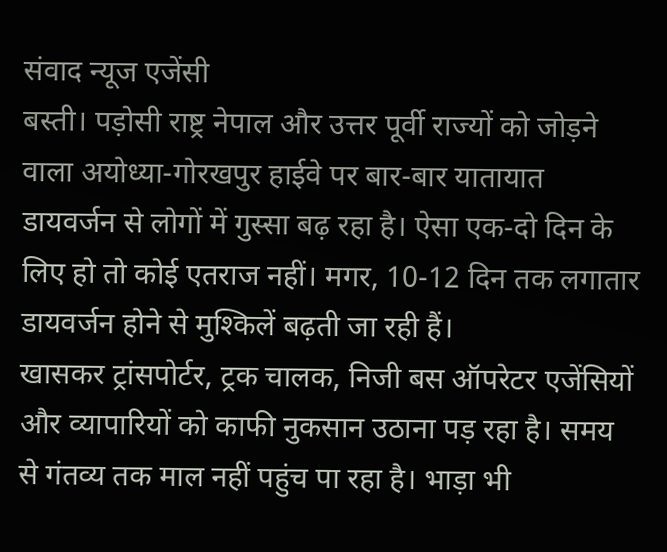संवाद न्यूज एजेंसी
बस्ती। पड़ोसी राष्ट्र नेपाल और उत्तर पूर्वी राज्यों को जोड़ने वाला अयोध्या-गोरखपुर हाईवे पर बार-बार यातायात डायवर्जन से लोगों में गुस्सा बढ़ रहा है। ऐसा एक-दो दिन के लिए हो तो कोई एतराज नहीं। मगर, 10-12 दिन तक लगातार डायवर्जन होने से मुश्किलें बढ़ती जा रही हैं।
खासकर ट्रांसपोर्टर, ट्रक चालक, निजी बस ऑपरेटर एजेंसियों और व्यापारियों को काफी नुकसान उठाना पड़ रहा है। समय से गंतव्य तक माल नहीं पहुंच पा रहा है। भाड़ा भी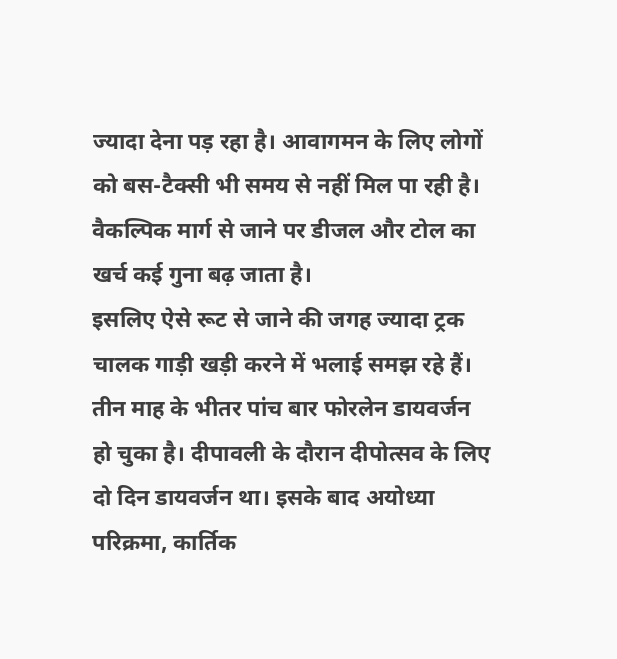ज्यादा देना पड़ रहा है। आवागमन के लिए लोगों को बस-टैक्सी भी समय से नहीं मिल पा रही है। वैकल्पिक मार्ग से जाने पर डीजल और टोल का खर्च कई गुना बढ़ जाता है।
इसलिए ऐसे रूट से जाने की जगह ज्यादा ट्रक चालक गाड़ी खड़ी करने में भलाई समझ रहे हैं। तीन माह के भीतर पांच बार फोरलेन डायवर्जन हो चुका है। दीपावली के दौरान दीपोत्सव के लिए दो दिन डायवर्जन था। इसके बाद अयोध्या परिक्रमा, कार्तिक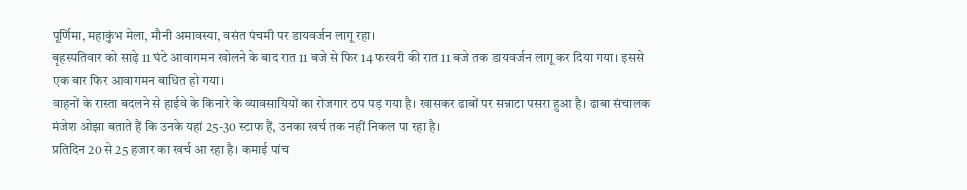पूर्णिमा, महाकुंभ मेला, मौनी अमावस्या, वसंत पंचमी पर डायवर्जन लागू रहा।
बृहस्पतिवार को साढ़े 11 घंटे आवागमन खोलने के बाद रात 11 बजे से फिर 14 फरवरी की रात 11 बजे तक डायवर्जन लागू कर दिया गया। इससे एक बार फिर आवागमन बाधित हो गया।
वाहनों के रास्ता बदलने से हाईवे के किनारे के व्यावसायियों का रोजगार ठप पड़ गया है। खासकर ढाबों पर सन्नाटा पसरा हुआ है। ढाबा संचालक मंजेश ओझा बताते हैं कि उनके यहां 25-30 स्टाफ हैं, उनका खर्च तक नहीं निकल पा रहा है।
प्रतिदिन 20 से 25 हजार का खर्च आ रहा है। कमाई पांच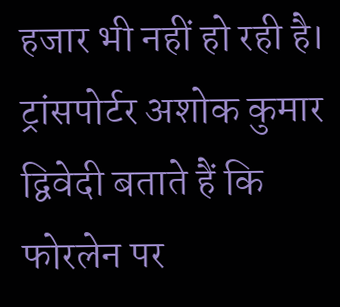हजार भी नहीं हो रही है। ट्रांसपोर्टर अशोक कुमार द्विवेदी बताते हैं कि फोरलेन पर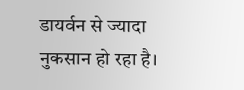डायर्वन से ज्यादा नुकसान हो रहा है।